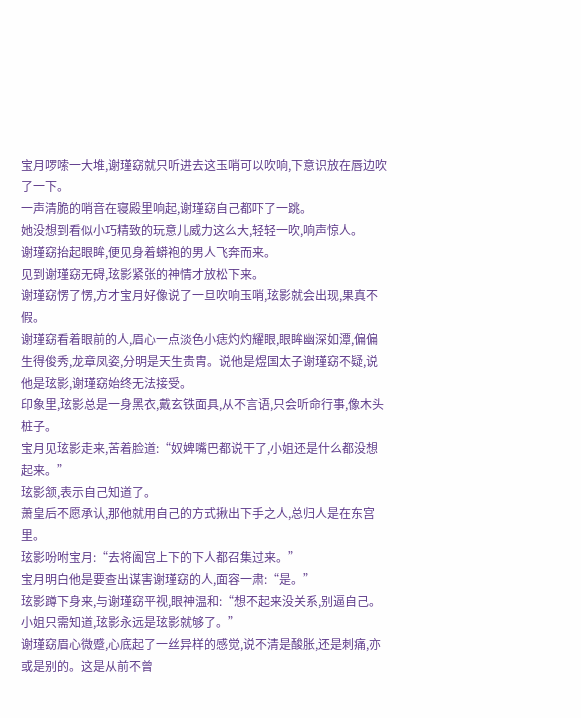宝月啰嗦一大堆,谢瑾窈就只听进去这玉哨可以吹响,下意识放在唇边吹了一下。
一声清脆的哨音在寝殿里响起,谢瑾窈自己都吓了一跳。
她没想到看似小巧精致的玩意儿威力这么大,轻轻一吹,响声惊人。
谢瑾窈抬起眼眸,便见身着蟒袍的男人飞奔而来。
见到谢瑾窈无碍,玹影紧张的神情才放松下来。
谢瑾窈愣了愣,方才宝月好像说了一旦吹响玉哨,玹影就会出现,果真不假。
谢瑾窈看着眼前的人,眉心一点淡色小痣灼灼耀眼,眼眸幽深如潭,偏偏生得俊秀,龙章凤姿,分明是天生贵胄。说他是煜国太子谢瑾窈不疑,说他是玹影,谢瑾窈始终无法接受。
印象里,玹影总是一身黑衣,戴玄铁面具,从不言语,只会听命行事,像木头桩子。
宝月见玹影走来,苦着脸道:“奴婢嘴巴都说干了,小姐还是什么都没想起来。”
玹影颔,表示自己知道了。
萧皇后不愿承认,那他就用自己的方式揪出下手之人,总归人是在东宫里。
玹影吩咐宝月:“去将阖宫上下的下人都召集过来。”
宝月明白他是要查出谋害谢瑾窈的人,面容一肃:“是。”
玹影蹲下身来,与谢瑾窈平视,眼神温和:“想不起来没关系,别逼自己。小姐只需知道,玹影永远是玹影就够了。”
谢瑾窈眉心微蹙,心底起了一丝异样的感觉,说不清是酸胀,还是刺痛,亦或是别的。这是从前不曾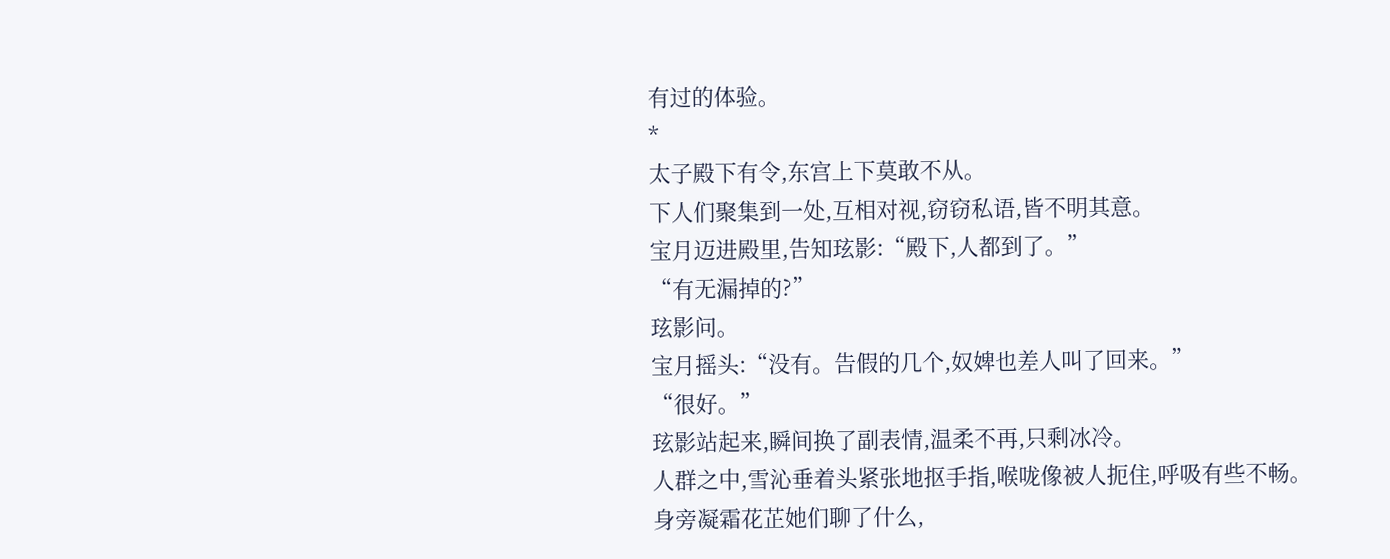有过的体验。
*
太子殿下有令,东宫上下莫敢不从。
下人们聚集到一处,互相对视,窃窃私语,皆不明其意。
宝月迈进殿里,告知玹影:“殿下,人都到了。”
“有无漏掉的?”
玹影问。
宝月摇头:“没有。告假的几个,奴婢也差人叫了回来。”
“很好。”
玹影站起来,瞬间换了副表情,温柔不再,只剩冰冷。
人群之中,雪沁垂着头紧张地抠手指,喉咙像被人扼住,呼吸有些不畅。
身旁凝霜花芷她们聊了什么,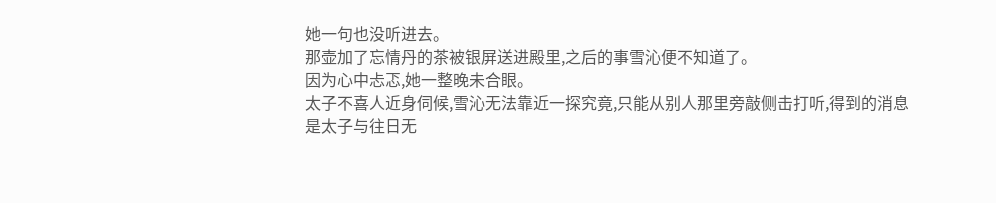她一句也没听进去。
那壶加了忘情丹的茶被银屏送进殿里,之后的事雪沁便不知道了。
因为心中忐忑,她一整晚未合眼。
太子不喜人近身伺候,雪沁无法靠近一探究竟,只能从别人那里旁敲侧击打听,得到的消息是太子与往日无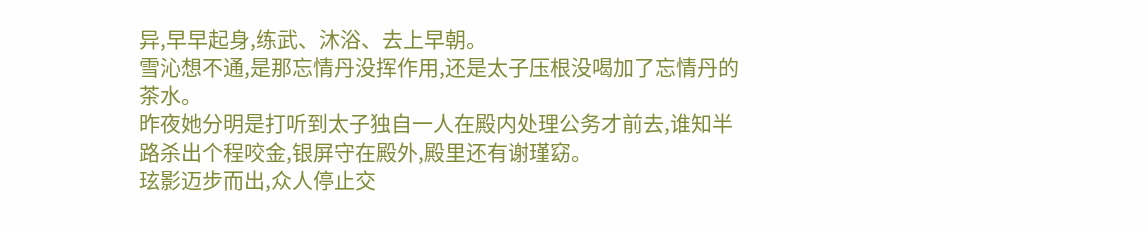异,早早起身,练武、沐浴、去上早朝。
雪沁想不通,是那忘情丹没挥作用,还是太子压根没喝加了忘情丹的茶水。
昨夜她分明是打听到太子独自一人在殿内处理公务才前去,谁知半路杀出个程咬金,银屏守在殿外,殿里还有谢瑾窈。
玹影迈步而出,众人停止交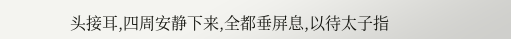头接耳,四周安静下来,全都垂屏息,以待太子指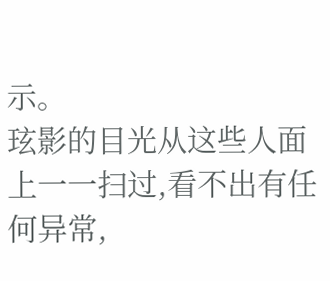示。
玹影的目光从这些人面上一一扫过,看不出有任何异常,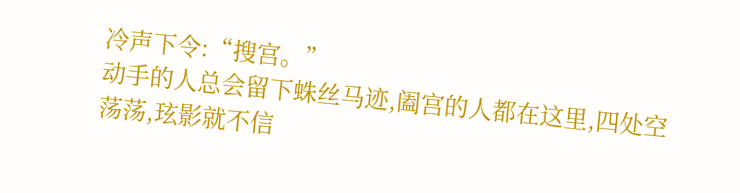冷声下令:“搜宫。”
动手的人总会留下蛛丝马迹,阖宫的人都在这里,四处空荡荡,玹影就不信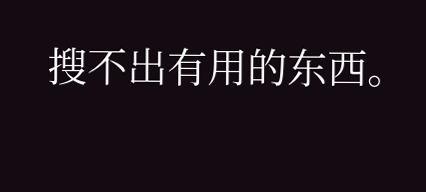搜不出有用的东西。